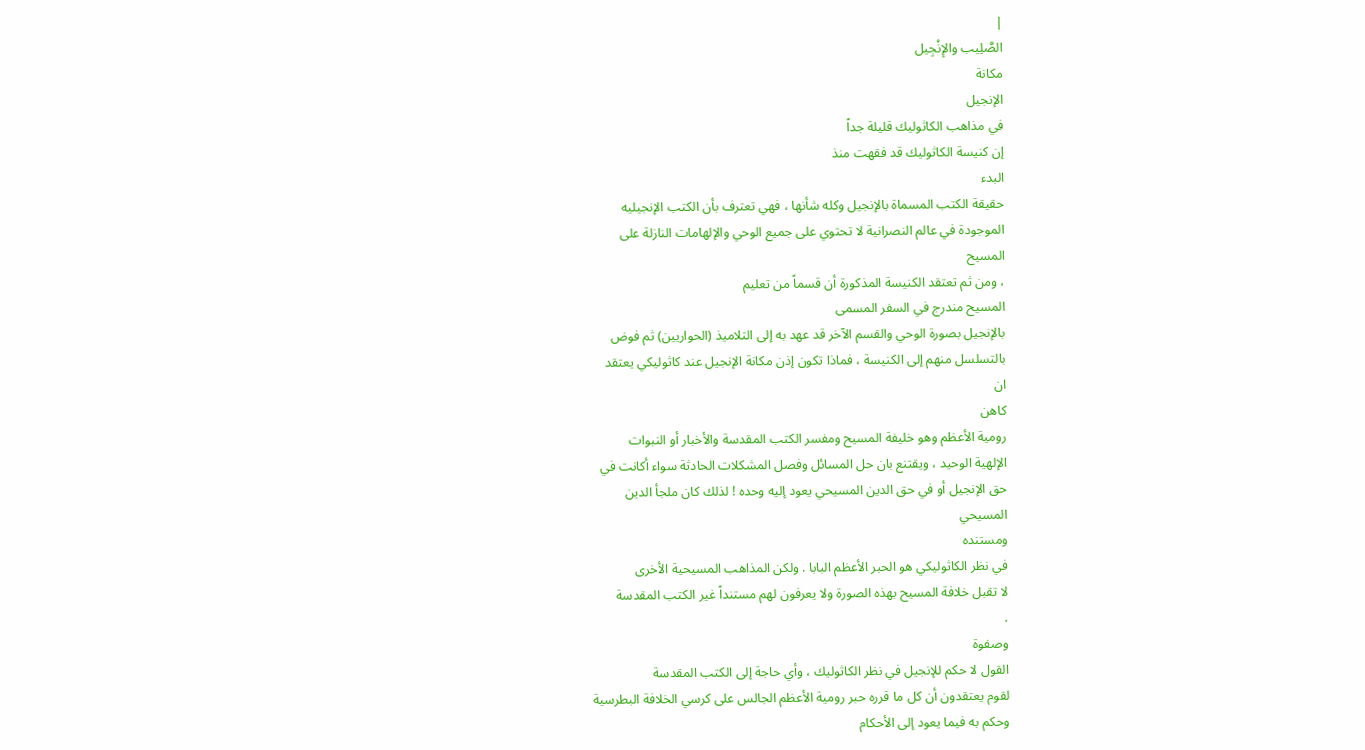|
الصَّلِيب والإِنْجِيل
مكانة
الإنجيل
في مذاهب الكاثوليك قليلة جداً
إن كنيسة الكاثوليك قد فقهت منذ
البدء
حقيقة الكتب المسماة بالإنجيل وكله شأنها ، فهي تعترف بأن الكتب الإنجيليه
الموجودة في عالم النصرانية لا تحتوي على جميع الوحي والإلهامات النازلة على
المسيح
، ومن ثم تعتقد الكنيسة المذكورة أن قسماً من تعليم
المسيح مندرج في السفر المسمى
بالإنجيل بصورة الوحي والقسم الآخر قد عهد به إلى التلاميذ (الحواريين) ثم فوض
بالتسلسل منهم إلى الكنيسة ، فماذا تكون إذن مكانة الإنجيل عند كاثوليكي يعتقد
ان
كاهن
رومية الأعظم وهو خليفة المسيح ومفسر الكتب المقدسة والأخبار أو النبوات
الإلهية الوحيد ، ويقتنع بان حل المسائل وفصل المشكلات الحادثة سواء أكانت في
حق الإنجيل أو في حق الدين المسيحي يعود إليه وحده ! لذلك كان ملجأ الدين
المسيحي
ومستنده
في نظر الكاثوليكي هو الحبر الأعظم البابا . ولكن المذاهب المسيحية الأخرى
لا تقبل خلافة المسيح بهذه الصورة ولا يعرفون لهم مستنداً غير الكتب المقدسة
.
وصفوة
القول لا حكم للإنجيل في نظر الكاثوليك ، وأي حاجة إلى الكتب المقدسة
لقوم يعتقدون أن كل ما قرره حبر رومية الأعظم الجالس على كرسي الخلافة البطرسية
وحكم به فيما يعود إلى الأحكام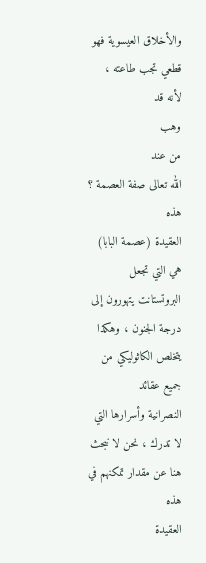والأخلاق العيسوية فهو قطعي تجب طاعته ، لأنه قد
وهب
من عند
الله تعالى صفة العصمة ؟
هذه
العقيدة (عصمة البابا) هي التي تجعل
البروتستانت يتهورون إلى درجة الجنون ، وهكذا يتخلص الكاثوليكي من جميع عقائد
النصرانية وأسرارها التي لا تدرك ، نحن لا نبحث هنا عن مقدار تمكنهم في هذه
العقيدة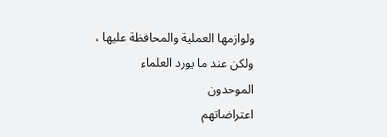ولوازمها العملية والمحافظة عليها ، ولكن عند ما يورد العلماء الموحدون
اعتراضاتهم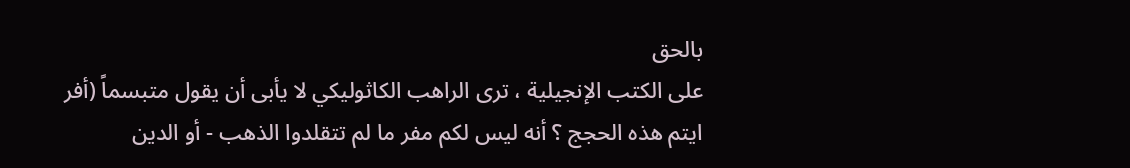بالحق
على الكتب الإنجيلية ، ترى الراهب الكاثوليكي لا يأبى أن يقول متبسماً (أفر
ايتم هذه الحجج ؟ أنه ليس لكم مفر ما لم تتقلدوا الذهب - أو الدين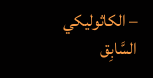– الكاثوليكي
السَّابِق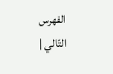الفهرس
التّالي |